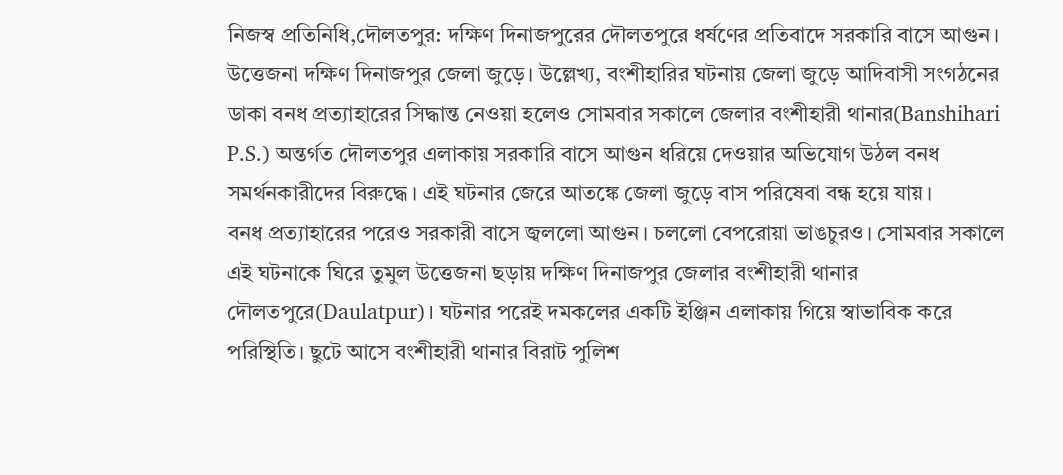নিজস্ব প্রতিনিধি,দৌলতপুর: দক্ষিণ দিনাজপুরের দৌলতপুরে ধর্ষণের প্রতিবাদে সরকারি বাসে আগুন। উত্তেজনা দক্ষিণ দিনাজপুর জেলা জুড়ে। উল্লেখ্য, বংশীহারির ঘটনায় জেলা জুড়ে আদিবাসী সংগঠনের ডাকা বনধ প্রত্যাহারের সিদ্ধান্ত নেওয়া হলেও সোমবার সকালে জেলার বংশীহারী থানার(Banshihari P.S.) অন্তর্গত দৌলতপুর এলাকায় সরকারি বাসে আগুন ধরিয়ে দেওয়ার অভিযোগ উঠল বনধ সমর্থনকারীদের বিরুদ্ধে। এই ঘটনার জেরে আতঙ্কে জেলা জুড়ে বাস পরিষেবা বন্ধ হয়ে যায়।
বনধ প্রত্যাহারের পরেও সরকারী বাসে জ্বললো আগুন। চললো বেপরোয়া ভাঙচুরও। সোমবার সকালে এই ঘটনাকে ঘিরে তুমুল উত্তেজনা ছড়ায় দক্ষিণ দিনাজপুর জেলার বংশীহারী থানার দৌলতপুরে(Daulatpur)। ঘটনার পরেই দমকলের একটি ইঞ্জিন এলাকায় গিয়ে স্বাভাবিক করে পরিস্থিতি। ছুটে আসে বংশীহারী থানার বিরাট পুলিশ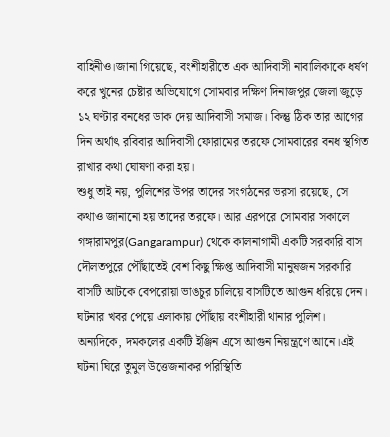বাহিনীও।জানা গিয়েছে, বংশীহারীতে এক আদিবাসী নাবালিকাকে ধর্ষণ করে খুনের চেষ্টার অভিযোগে সোমবার দক্ষিণ দিনাজপুর জেলা জুড়ে ১২ ঘণ্টার বনধের ডাক দেয় আদিবাসী সমাজ। কিন্তু ঠিক তার আগের দিন অর্থাৎ রবিবার আদিবাসী ফোরামের তরফে সোমবারের বনধ স্থগিত রাখার কথা ঘোষণা করা হয়।
শুধু তাই নয়, পুলিশের উপর তাদের সংগঠনের ভরসা রয়েছে, সে কথাও জানানো হয় তাদের তরফে। আর এরপরে সোমবার সকালে গঙ্গারামপুর(Gangarampur) থেকে কালনাগামী একটি সরকারি বাস দৌলতপুরে পৌঁছাতেই বেশ কিছু ক্ষিপ্ত আদিবাসী মানুষজন সরকারি বাসটি আটকে বেপরোয়া ভাঙচুর চালিয়ে বাসটিতে আগুন ধরিয়ে দেন। ঘটনার খবর পেয়ে এলাকায় পৌঁছায় বংশীহারী থানার পুলিশ। অন্যদিকে, দমকলের একটি ইঞ্জিন এসে আগুন নিয়ন্ত্রণে আনে।এই ঘটনা ঘিরে তুমুল উত্তেজনাকর পরিস্থিতি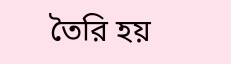তৈরি হয়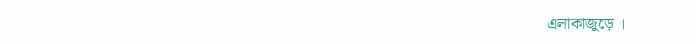এলাকাজুড়ে ।